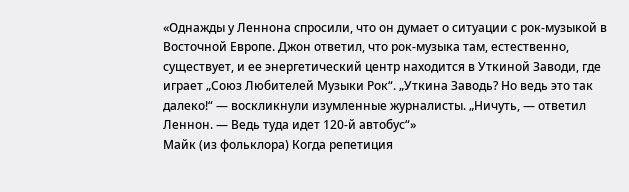«Однажды у Леннона спросили, что он думает о ситуации с рок-музыкой в Восточной Европе. Джон ответил, что рок-музыка там, естественно, существует, и ее энергетический центр находится в Уткиной Заводи, где играет „Союз Любителей Музыки Рок“. „Уткина Заводь? Но ведь это так далеко!“ — воскликнули изумленные журналисты. „Ничуть, — ответил Леннон. — Ведь туда идет 120-й автобус“»
Майк (из фольклора) Когда репетиция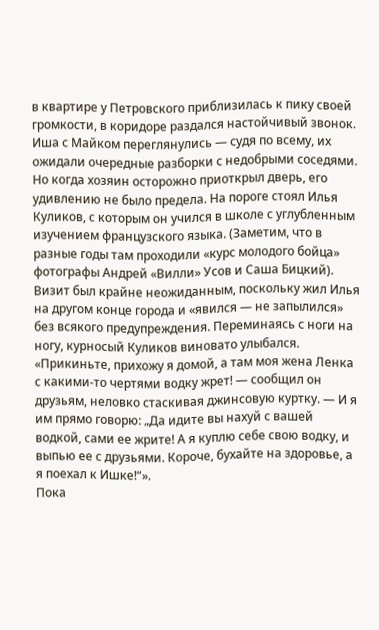в квартире у Петровского приблизилась к пику своей громкости, в коридоре раздался настойчивый звонок. Иша с Майком переглянулись — судя по всему, их ожидали очередные разборки с недобрыми соседями. Но когда хозяин осторожно приоткрыл дверь, его удивлению не было предела. На пороге стоял Илья Куликов, с которым он учился в школе с углубленным изучением французского языка. (Заметим, что в разные годы там проходили «курс молодого бойца» фотографы Андрей «Вилли» Усов и Саша Бицкий).
Визит был крайне неожиданным, поскольку жил Илья на другом конце города и «явился — не запылился» без всякого предупреждения. Переминаясь с ноги на ногу, курносый Куликов виновато улыбался.
«Прикиньте, прихожу я домой, а там моя жена Ленка с какими-то чертями водку жрет! — сообщил он друзьям, неловко стаскивая джинсовую куртку. — И я им прямо говорю: „Да идите вы нахуй с вашей водкой, сами ее жрите! А я куплю себе свою водку, и выпью ее с друзьями. Короче, бухайте на здоровье, а я поехал к Ишке!“».
Пока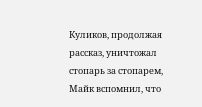Куликов, продолжая рассказ, уничтожал стопарь за стопарем, Майк вспомнил, что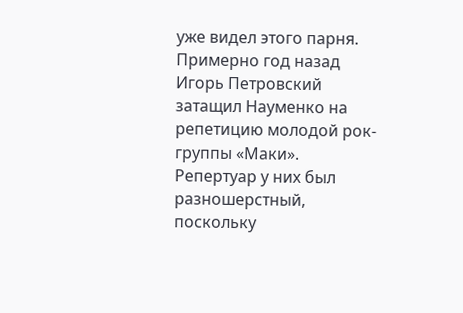уже видел этого парня. Примерно год назад Игорь Петровский затащил Науменко на репетицию молодой рок-группы «Маки». Репертуар у них был разношерстный, поскольку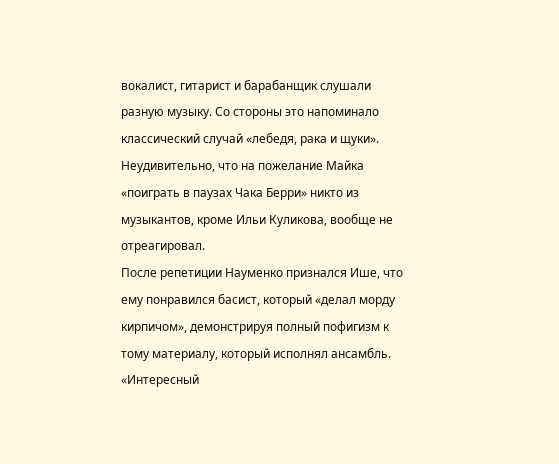вокалист, гитарист и барабанщик слушали разную музыку. Со стороны это напоминало классический случай «лебедя, рака и щуки». Неудивительно, что на пожелание Майка «поиграть в паузах Чака Берри» никто из музыкантов, кроме Ильи Куликова, вообще не отреагировал.
После репетиции Науменко признался Ише, что ему понравился басист, который «делал морду кирпичом», демонстрируя полный пофигизм к тому материалу, который исполнял ансамбль.
«Интересный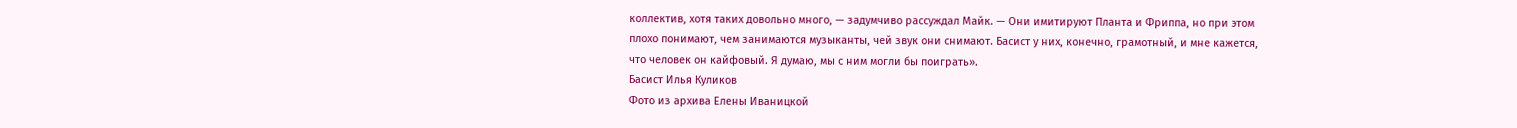коллектив, хотя таких довольно много, — задумчиво рассуждал Майк. — Они имитируют Планта и Фриппа, но при этом плохо понимают, чем занимаются музыканты, чей звук они снимают. Басист у них, конечно, грамотный, и мне кажется, что человек он кайфовый. Я думаю, мы с ним могли бы поиграть».
Басист Илья Куликов
Фото из архива Елены Иваницкой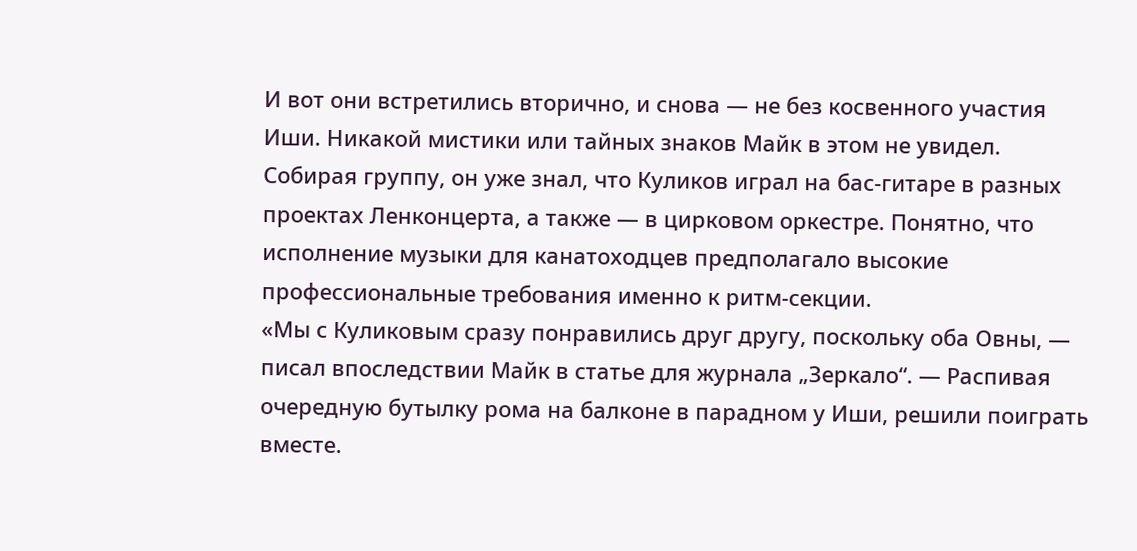И вот они встретились вторично, и снова — не без косвенного участия Иши. Никакой мистики или тайных знаков Майк в этом не увидел. Собирая группу, он уже знал, что Куликов играл на бас-гитаре в разных проектах Ленконцерта, а также — в цирковом оркестре. Понятно, что исполнение музыки для канатоходцев предполагало высокие профессиональные требования именно к ритм-секции.
«Мы с Куликовым сразу понравились друг другу, поскольку оба Овны, — писал впоследствии Майк в статье для журнала „Зеркало“. — Распивая очередную бутылку рома на балконе в парадном у Иши, решили поиграть вместе.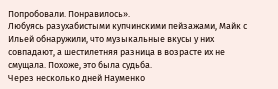Попробовали. Понравилось».
Любуясь разухабистыми купчинскими пейзажами, Майк с Ильей обнаружили, что музыкальные вкусы у них совпадают, а шестилетняя разница в возрасте их не смущала. Похоже, это была судьба.
Через несколько дней Науменко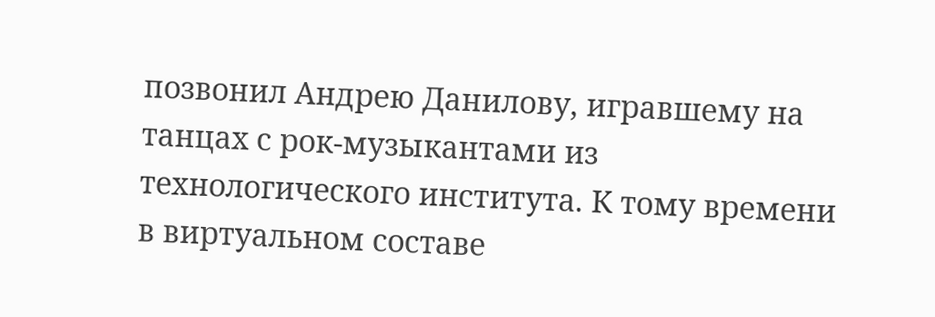позвонил Андрею Данилову, игравшему на танцах с рок-музыкантами из технологического института. К тому времени в виртуальном составе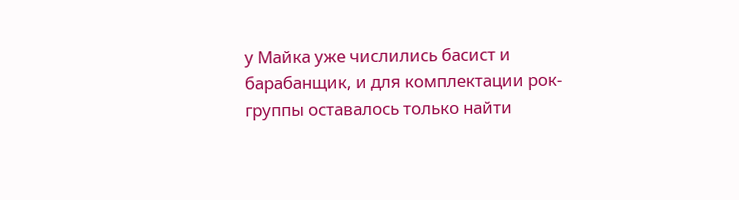у Майка уже числились басист и барабанщик, и для комплектации рок-группы оставалось только найти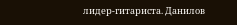лидер-гитариста. Данилов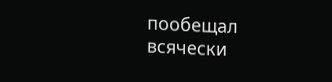пообещал всячески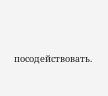посодействовать.